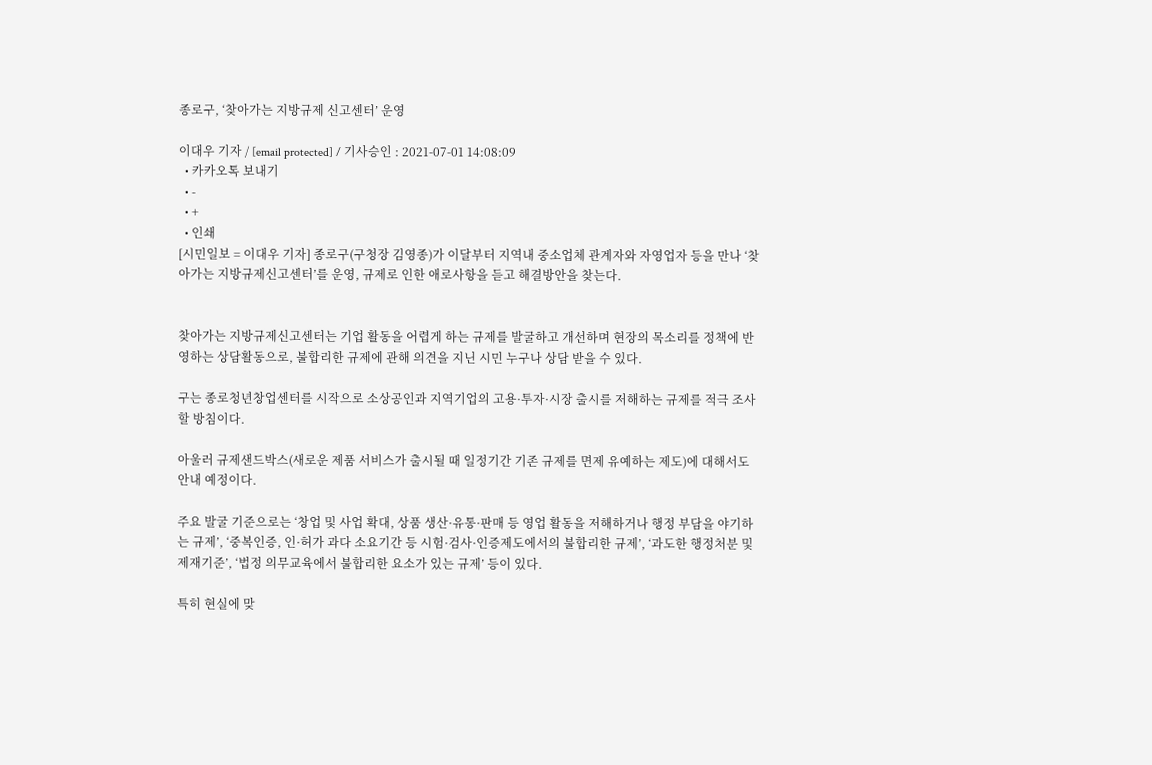종로구, ‘찾아가는 지방규제 신고센터’ 운영

이대우 기자 / [email protected] / 기사승인 : 2021-07-01 14:08:09
  • 카카오톡 보내기
  • -
  • +
  • 인쇄
[시민일보 = 이대우 기자] 종로구(구청장 김영종)가 이달부터 지역내 중소업체 관계자와 자영업자 등을 만나 ‘찾아가는 지방규제신고센터’를 운영, 규제로 인한 애로사항을 듣고 해결방안을 찾는다.


찾아가는 지방규제신고센터는 기업 활동을 어렵게 하는 규제를 발굴하고 개선하며 현장의 목소리를 정책에 반영하는 상담활동으로, 불합리한 규제에 관해 의견을 지닌 시민 누구나 상담 받을 수 있다.

구는 종로청년창업센터를 시작으로 소상공인과 지역기업의 고용·투자·시장 출시를 저해하는 규제를 적극 조사할 방침이다.

아울러 규제샌드박스(새로운 제품 서비스가 출시될 때 일정기간 기존 규제를 면제 유예하는 제도)에 대해서도 안내 예정이다.

주요 발굴 기준으로는 ‘창업 및 사업 확대, 상품 생산·유통·판매 등 영업 활동을 저해하거나 행정 부담을 야기하는 규제’, ‘중복인증, 인·허가 과다 소요기간 등 시험·검사·인증제도에서의 불합리한 규제’, ‘과도한 행정처분 및 제재기준’, ‘법정 의무교육에서 불합리한 요소가 있는 규제’ 등이 있다.

특히 현실에 맞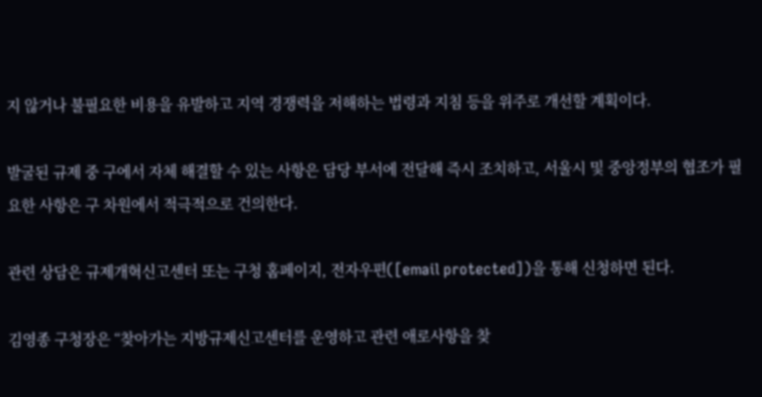지 않거나 불필요한 비용을 유발하고 지역 경쟁력을 저해하는 법령과 지침 등을 위주로 개선할 계획이다.

발굴된 규제 중 구에서 자체 해결할 수 있는 사항은 담당 부서에 전달해 즉시 조치하고, 서울시 및 중앙정부의 협조가 필요한 사항은 구 차원에서 적극적으로 건의한다.

관련 상담은 규제개혁신고센터 또는 구청 홈페이지, 전자우편([email protected])을 통해 신청하면 된다.

김영종 구청장은 “찾아가는 지방규제신고센터를 운영하고 관련 애로사항을 찾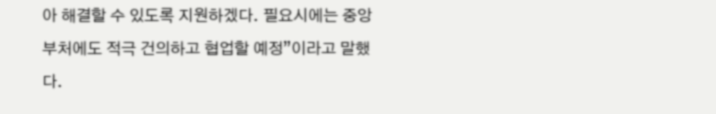아 해결할 수 있도록 지원하겠다. 필요시에는 중앙부처에도 적극 건의하고 협업할 예정”이라고 말했다.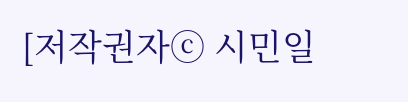[저작권자ⓒ 시민일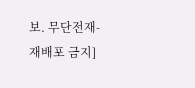보. 무단전재-재배포 금지]